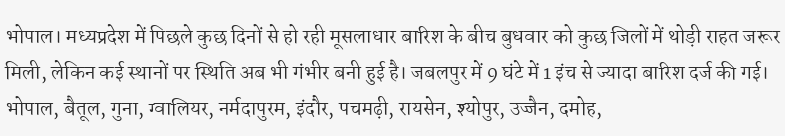भोपाल। मध्यप्रदेश में पिछले कुछ दिनों से हो रही मूसलाधार बारिश के बीच बुधवार को कुछ जिलों में थोड़ी राहत जरूर मिली, लेकिन कई स्थानों पर स्थिति अब भी गंभीर बनी हुई है। जबलपुर में 9 घंटे में 1 इंच से ज्यादा बारिश दर्ज की गई। भोपाल, बैतूल, गुना, ग्वालियर, नर्मदापुरम, इंदौर, पचमढ़ी, रायसेन, श्योपुर, उज्जैन, दमोह,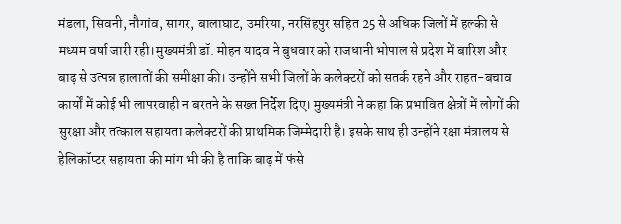मंडला, सिवनी, नौगांव, सागर, बालाघाट, उमरिया, नरसिंहपुर सहित 25 से अधिक जिलों में हल्की से मध्यम वर्षा जारी रही।मुख्यमंत्री डॉ. मोहन यादव ने बुधवार को राजधानी भोपाल से प्रदेश में बारिश और बाढ़ से उत्पन्न हालातों की समीक्षा की। उन्होंने सभी जिलों के कलेक्टरों को सतर्क रहने और राहत-बचाव कार्यों में कोई भी लापरवाही न बरतने के सख्त निर्देश दिए। मुख्यमंत्री ने कहा कि प्रभावित क्षेत्रों में लोगों की सुरक्षा और तत्काल सहायता कलेक्टरों की प्राथमिक जिम्मेदारी है। इसके साथ ही उन्होंने रक्षा मंत्रालय से हेलिकॉप्टर सहायता की मांग भी की है ताकि बाढ़ में फंसे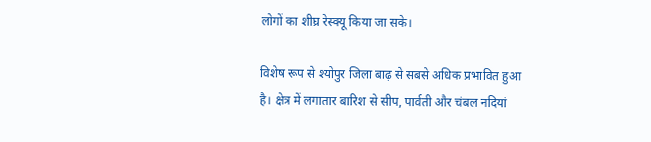लोगों का शीघ्र रेस्क्यू किया जा सके।

विशेष रूप से श्योपुर जिला बाढ़ से सबसे अधिक प्रभावित हुआ है। क्षेत्र में लगातार बारिश से सीप, पार्वती और चंबल नदियां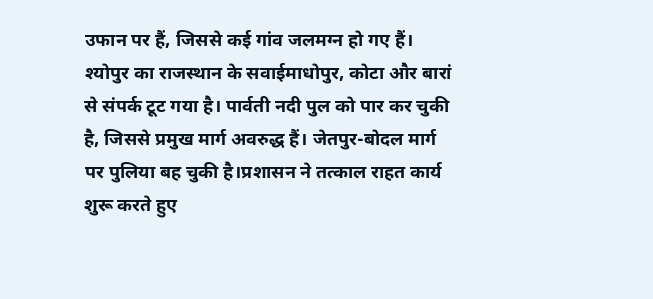उफान पर हैं, जिससे कई गांव जलमग्न हो गए हैं। श्योपुर का राजस्थान के सवाईमाधोपुर, कोटा और बारां से संपर्क टूट गया है। पार्वती नदी पुल को पार कर चुकी है, जिससे प्रमुख मार्ग अवरुद्ध हैं। जेतपुर-बोदल मार्ग पर पुलिया बह चुकी है।प्रशासन ने तत्काल राहत कार्य शुरू करते हुए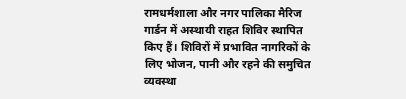रामधर्मशाला और नगर पालिका मैरिज गार्डन में अस्थायी राहत शिविर स्थापित किए हैं। शिविरों में प्रभावित नागरिकों के लिए भोजन, पानी और रहने की समुचित व्यवस्था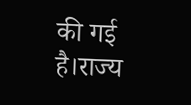की गई है।राज्य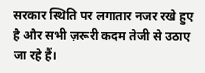सरकार स्थिति पर लगातार नजर रखे हुए है और सभी ज़रूरी कदम तेजी से उठाए जा रहे हैं।